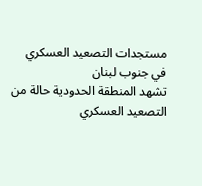مستجدات التصعيد العسكري في جنوب لبنان
تشهد المنطقة الحدودية حالة من التصعيد العسكري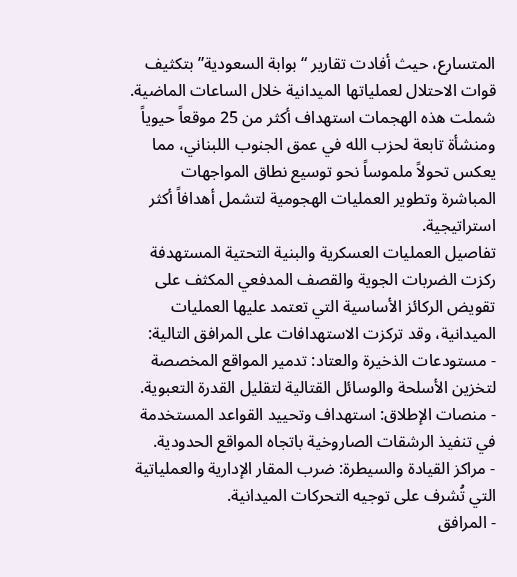المتسارع، حيث أفادت تقارير “بوابة السعودية” بتكثيف قوات الاحتلال لعملياتها الميدانية خلال الساعات الماضية. شملت هذه الهجمات استهداف أكثر من 25 موقعاً حيوياً ومنشأة تابعة لحزب الله في عمق الجنوب اللبناني، مما يعكس تحولاً ملموساً نحو توسيع نطاق المواجهات المباشرة وتطوير العمليات الهجومية لتشمل أهدافاً أكثر استراتيجية.
تفاصيل العمليات العسكرية والبنية التحتية المستهدفة
ركزت الضربات الجوية والقصف المدفعي المكثف على تقويض الركائز الأساسية التي تعتمد عليها العمليات الميدانية، وقد تركزت الاستهدافات على المرافق التالية:
- مستودعات الذخيرة والعتاد: تدمير المواقع المخصصة لتخزين الأسلحة والوسائل القتالية لتقليل القدرة التعبوية.
- منصات الإطلاق: استهداف وتحييد القواعد المستخدمة في تنفيذ الرشقات الصاروخية باتجاه المواقع الحدودية.
- مراكز القيادة والسيطرة: ضرب المقار الإدارية والعملياتية التي تُشرف على توجيه التحركات الميدانية.
- المرافق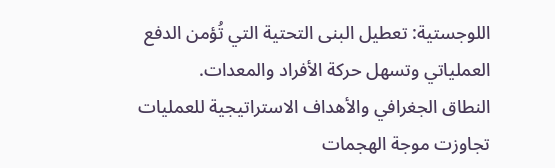اللوجستية: تعطيل البنى التحتية التي تُؤمن الدفع العملياتي وتسهل حركة الأفراد والمعدات.
النطاق الجغرافي والأهداف الاستراتيجية للعمليات
تجاوزت موجة الهجمات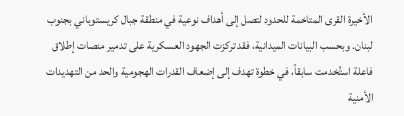الأخيرة القرى المتاخمة للحدود لتصل إلى أهداف نوعية في منطقة جبال كريستوباني بجنوب لبنان. وبحسب البيانات الميدانية، فقد تركزت الجهود العسكرية على تدمير منصات إطلاق فاعلة استُخدمت سابقاً، في خطوة تهدف إلى إضعاف القدرات الهجومية والحد من التهديدات الأمنية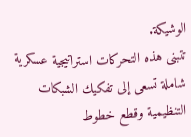الوشيكة.
تتبنى هذه التحركات استراتيجية عسكرية شاملة تسعى إلى تفكيك الشبكات التنظيمية وقطع خطوط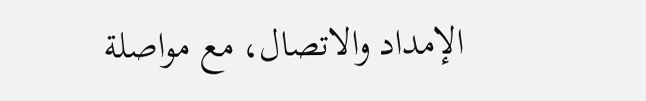الإمداد والاتصال، مع مواصلة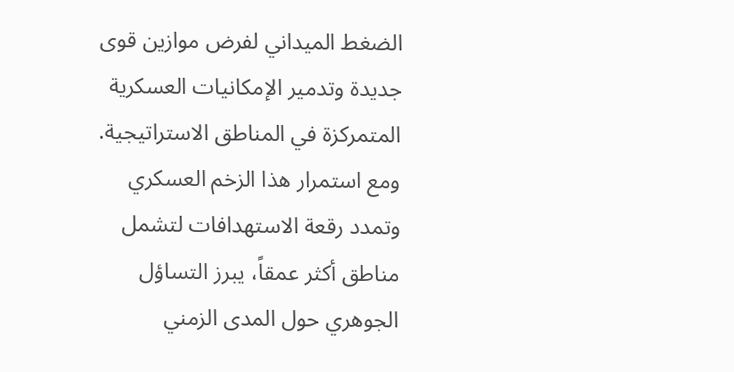الضغط الميداني لفرض موازين قوى جديدة وتدمير الإمكانيات العسكرية المتمركزة في المناطق الاستراتيجية.
ومع استمرار هذا الزخم العسكري وتمدد رقعة الاستهدافات لتشمل مناطق أكثر عمقاً، يبرز التساؤل الجوهري حول المدى الزمني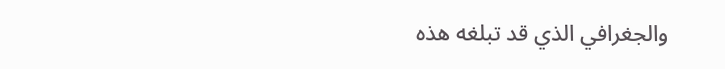والجغرافي الذي قد تبلغه هذه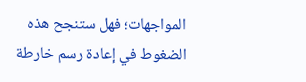المواجهات؛ فهل ستنجح هذه الضغوط في إعادة رسم خارطة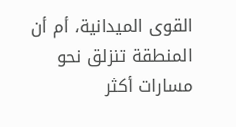القوى الميدانية، أم أن المنطقة تنزلق نحو مسارات أكثر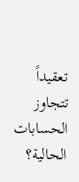تعقيداً تتجاوز الحسابات الحالية؟